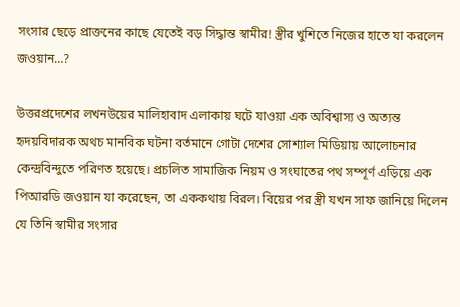সংসার ছেড়ে প্রাক্তনের কাছে যেতেই বড় সিদ্ধান্ত স্বামীর! স্ত্রীর খুশিতে নিজের হাতে যা করলেন জওয়ান…?

উত্তরপ্রদেশের লখনউয়ের মালিহাবাদ এলাকায় ঘটে যাওয়া এক অবিশ্বাস্য ও অত্যন্ত হৃদয়বিদারক অথচ মানবিক ঘটনা বর্তমানে গোটা দেশের সোশ্যাল মিডিয়ায় আলোচনার কেন্দ্রবিন্দুতে পরিণত হয়েছে। প্রচলিত সামাজিক নিয়ম ও সংঘাতের পথ সম্পূর্ণ এড়িয়ে এক পিআরডি জওয়ান যা করেছেন, তা এককথায় বিরল। বিয়ের পর স্ত্রী যখন সাফ জানিয়ে দিলেন যে তিনি স্বামীর সংসার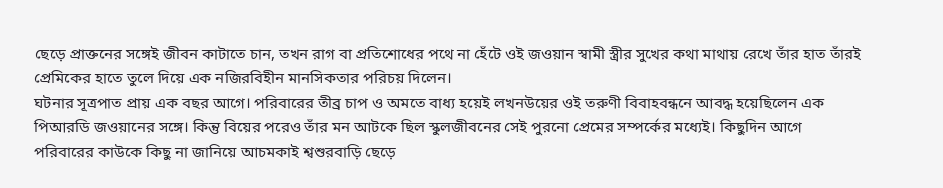ছেড়ে প্রাক্তনের সঙ্গেই জীবন কাটাতে চান, তখন রাগ বা প্রতিশোধের পথে না হেঁটে ওই জওয়ান স্বামী স্ত্রীর সুখের কথা মাথায় রেখে তাঁর হাত তাঁরই প্রেমিকের হাতে তুলে দিয়ে এক নজিরবিহীন মানসিকতার পরিচয় দিলেন।
ঘটনার সূত্রপাত প্রায় এক বছর আগে। পরিবারের তীব্র চাপ ও অমতে বাধ্য হয়েই লখনউয়ের ওই তরুণী বিবাহবন্ধনে আবদ্ধ হয়েছিলেন এক পিআরডি জওয়ানের সঙ্গে। কিন্তু বিয়ের পরেও তাঁর মন আটকে ছিল স্কুলজীবনের সেই পুরনো প্রেমের সম্পর্কের মধ্যেই। কিছুদিন আগে পরিবারের কাউকে কিছু না জানিয়ে আচমকাই শ্বশুরবাড়ি ছেড়ে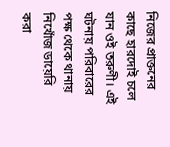নিজের প্রাক্তনের কাছে হারদোই চলে যান ওই তরুণী। এই ঘটনায় পরিবারের পক্ষ থেকে থানায় নিখোঁজ ডায়েরি করা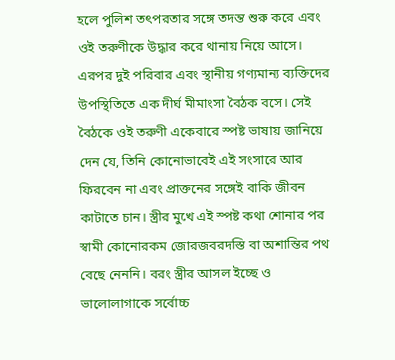হলে পুলিশ তৎপরতার সঙ্গে তদন্ত শুরু করে এবং ওই তরুণীকে উদ্ধার করে থানায় নিয়ে আসে।
এরপর দুই পরিবার এবং স্থানীয় গণ্যমান্য ব্যক্তিদের উপস্থিতিতে এক দীর্ঘ মীমাংসা বৈঠক বসে। সেই বৈঠকে ওই তরুণী একেবারে স্পষ্ট ভাষায় জানিয়ে দেন যে, তিনি কোনোভাবেই এই সংসারে আর ফিরবেন না এবং প্রাক্তনের সঙ্গেই বাকি জীবন কাটাতে চান। স্ত্রীর মুখে এই স্পষ্ট কথা শোনার পর স্বামী কোনোরকম জোরজবরদস্তি বা অশান্তির পথ বেছে নেননি। বরং স্ত্রীর আসল ইচ্ছে ও ভালোলাগাকে সর্বোচ্চ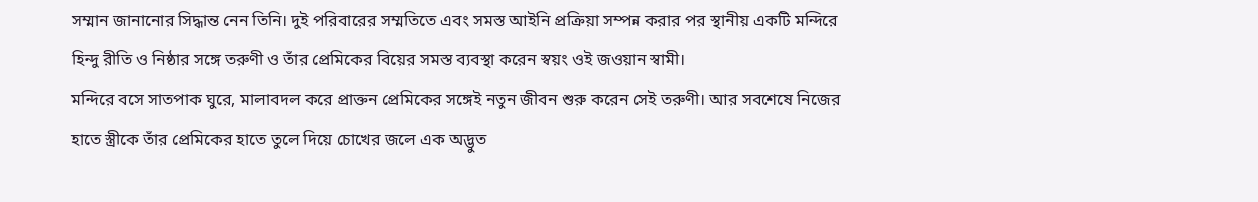সম্মান জানানোর সিদ্ধান্ত নেন তিনি। দুই পরিবারের সম্মতিতে এবং সমস্ত আইনি প্রক্রিয়া সম্পন্ন করার পর স্থানীয় একটি মন্দিরে হিন্দু রীতি ও নিষ্ঠার সঙ্গে তরুণী ও তাঁর প্রেমিকের বিয়ের সমস্ত ব্যবস্থা করেন স্বয়ং ওই জওয়ান স্বামী।
মন্দিরে বসে সাতপাক ঘুরে, মালাবদল করে প্রাক্তন প্রেমিকের সঙ্গেই নতুন জীবন শুরু করেন সেই তরুণী। আর সবশেষে নিজের হাতে স্ত্রীকে তাঁর প্রেমিকের হাতে তুলে দিয়ে চোখের জলে এক অদ্ভুত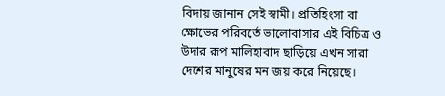বিদায় জানান সেই স্বামী। প্রতিহিংসা বা ক্ষোভের পরিবর্তে ভালোবাসার এই বিচিত্র ও উদার রূপ মালিহাবাদ ছাড়িয়ে এখন সারা দেশের মানুষের মন জয় করে নিয়েছে।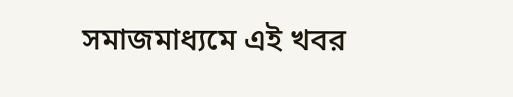সমাজমাধ্যমে এই খবর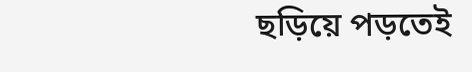ছড়িয়ে পড়তেই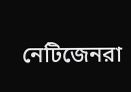নেটিজেনরা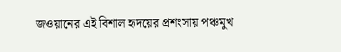জওয়ানের এই বিশাল হৃদয়ের প্রশংসায় পঞ্চমুখ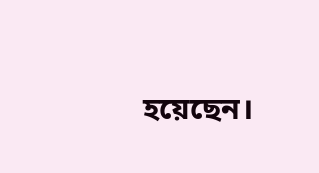হয়েছেন।